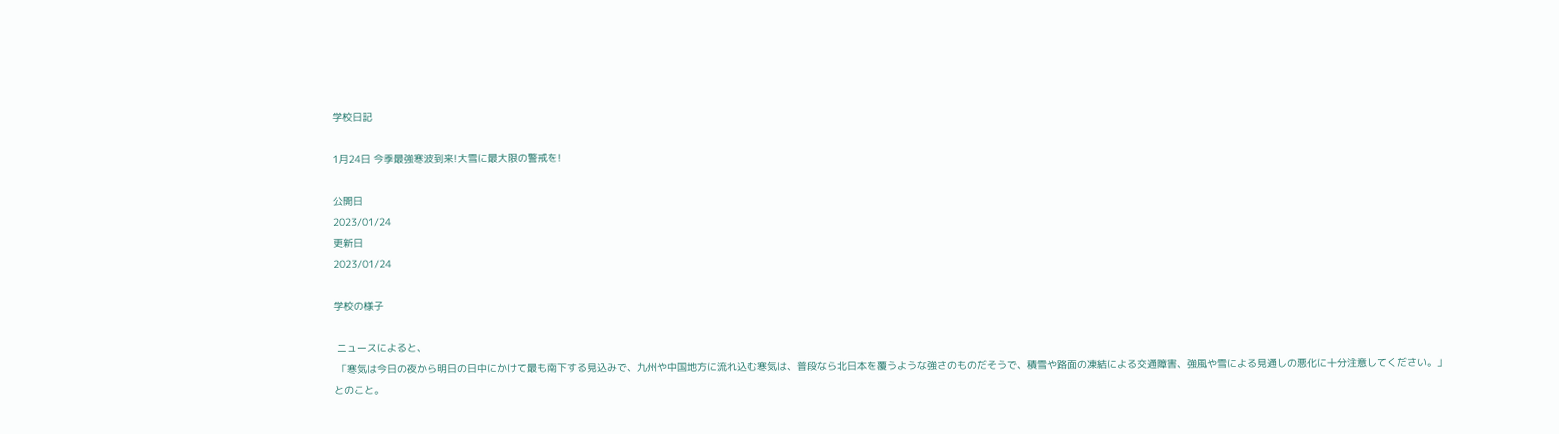学校日記

1月24日 今季最強寒波到来!大雪に最大限の警戒を!

公開日
2023/01/24
更新日
2023/01/24

学校の様子

 ニュースによると、
 「寒気は今日の夜から明日の日中にかけて最も南下する見込みで、九州や中国地方に流れ込む寒気は、普段なら北日本を覆うような強さのものだそうで、積雪や路面の凍結による交通障害、強風や雪による見通しの悪化に十分注意してください。」
とのこと。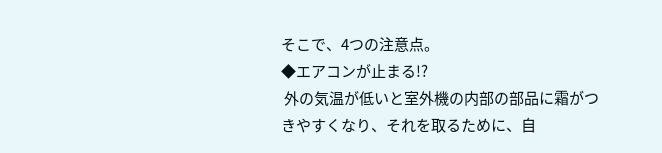そこで、4つの注意点。
◆エアコンが止まる!?
 外の気温が低いと室外機の内部の部品に霜がつきやすくなり、それを取るために、自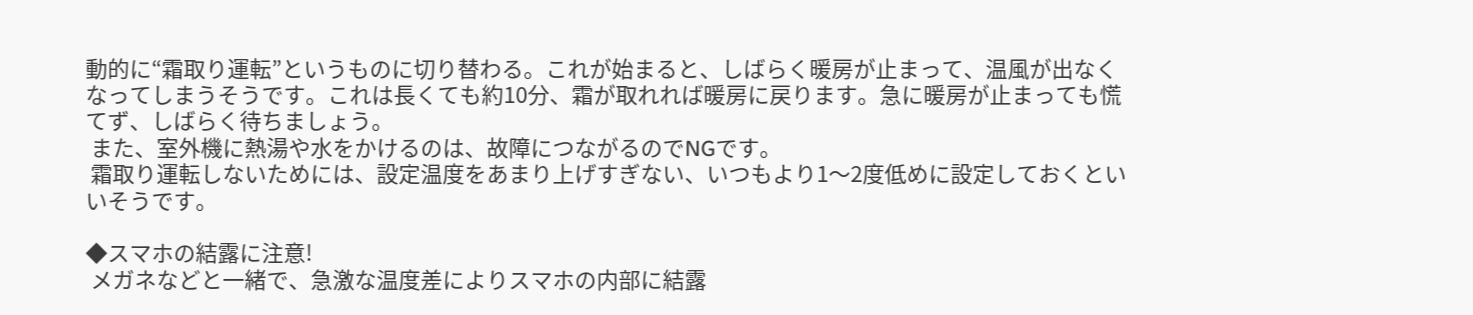動的に“霜取り運転”というものに切り替わる。これが始まると、しばらく暖房が止まって、温風が出なくなってしまうそうです。これは長くても約10分、霜が取れれば暖房に戻ります。急に暖房が止まっても慌てず、しばらく待ちましょう。
 また、室外機に熱湯や水をかけるのは、故障につながるのでNGです。
 霜取り運転しないためには、設定温度をあまり上げすぎない、いつもより1〜2度低めに設定しておくといいそうです。

◆スマホの結露に注意!
 メガネなどと一緒で、急激な温度差によりスマホの内部に結露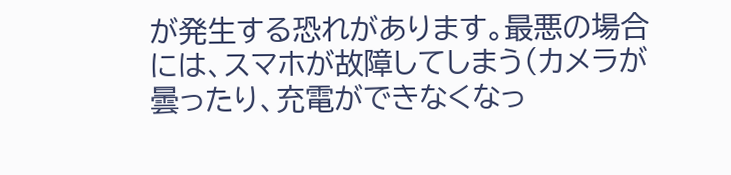が発生する恐れがあります。最悪の場合には、スマホが故障してしまう(カメラが曇ったり、充電ができなくなっ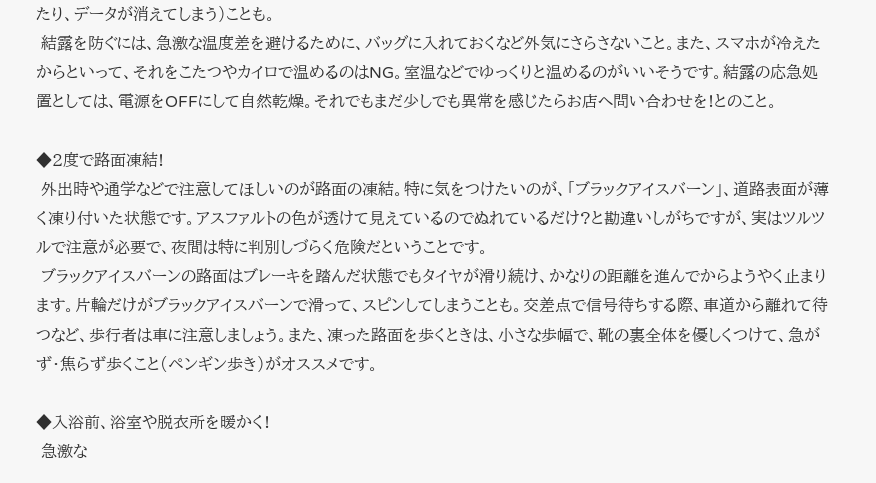たり、データが消えてしまう)ことも。
 結露を防ぐには、急激な温度差を避けるために、バッグに入れておくなど外気にさらさないこと。また、スマホが冷えたからといって、それをこたつやカイロで温めるのはNG。室温などでゆっくりと温めるのがいいそうです。結露の応急処置としては、電源をOFFにして自然乾燥。それでもまだ少しでも異常を感じたらお店へ問い合わせを!とのこと。

◆2度で路面凍結!
 外出時や通学などで注意してほしいのが路面の凍結。特に気をつけたいのが、「ブラックアイスバーン」、道路表面が薄く凍り付いた状態です。アスファルトの色が透けて見えているのでぬれているだけ?と勘違いしがちですが、実はツルツルで注意が必要で、夜間は特に判別しづらく危険だということです。
 ブラックアイスバーンの路面はブレーキを踏んだ状態でもタイヤが滑り続け、かなりの距離を進んでからようやく止まります。片輪だけがブラックアイスバーンで滑って、スピンしてしまうことも。交差点で信号待ちする際、車道から離れて待つなど、歩行者は車に注意しましょう。また、凍った路面を歩くときは、小さな歩幅で、靴の裏全体を優しくつけて、急がず・焦らず歩くこと(ペンギン歩き)がオススメです。

◆入浴前、浴室や脱衣所を暖かく!
 急激な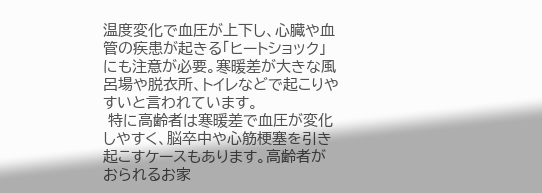温度変化で血圧が上下し、心臓や血管の疾患が起きる「ヒートショック」にも注意が必要。寒暖差が大きな風呂場や脱衣所、トイレなどで起こりやすいと言われています。
 特に高齢者は寒暖差で血圧が変化しやすく、脳卒中や心筋梗塞を引き起こすケースもあります。高齢者がおられるお家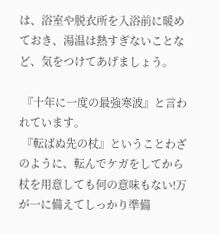は、浴室や脱衣所を入浴前に暖めておき、湯温は熱すぎないことなど、気をつけてあげましょう。

 『十年に一度の最強寒波』と言われています。
 『転ばぬ先の杖』ということわざのように、転んでケガをしてから杖を用意しても何の意味もない!万が一に備えてしっかり準備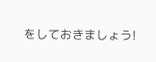をしておきましょう!